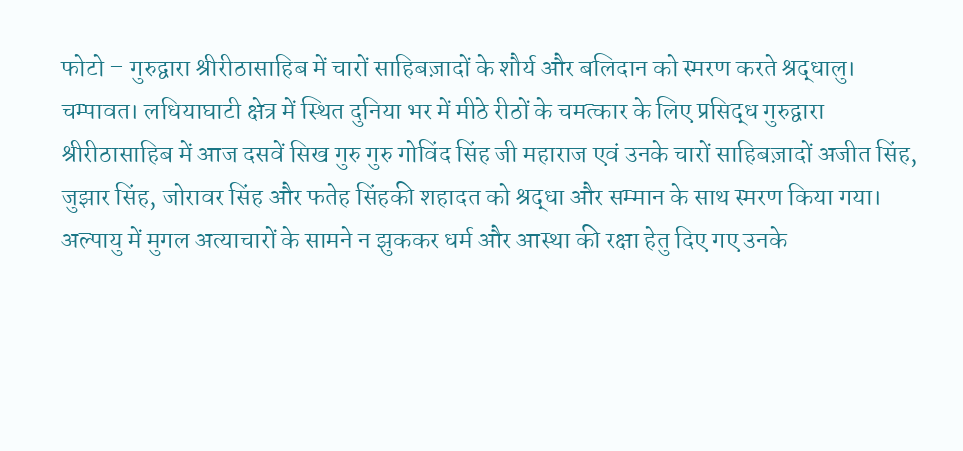फोटो – गुरुद्वारा श्रीरीठासाहिब में चारों साहिबज़ादों के शौर्य और बलिदान को स्मरण करते श्रद्धालु।
चम्पावत। लधियाघाटी क्षेत्र में स्थित दुनिया भर में मीठे रीठों के चमत्कार के लिए प्रसिद्ध गुरुद्वारा श्रीरीठासाहिब में आज दसवें सिख गुरु गुरु गोविंद सिंह जी महाराज एवं उनके चारों साहिबज़ादों अजीत सिंह, जुझार सिंह, जोरावर सिंह और फतेह सिंहकी शहादत को श्रद्धा और सम्मान के साथ स्मरण किया गया। अल्पायु में मुगल अत्याचारों के सामने न झुककर धर्म और आस्था की रक्षा हेतु दिए गए उनके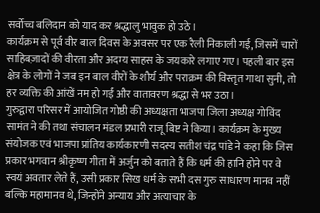सर्वोच्च बलिदान को याद कर श्रद्धालु भावुक हो उठे।
कार्यक्रम से पूर्व वीर बाल दिवस के अवसर पर एक रैली निकाली गई, जिसमें चारों साहिबज़ादों की वीरता और अदम्य साहस के जयकारे लगाए गए। पहली बार इस क्षेत्र के लोगों ने जब इन बाल वीरों के शौर्य और पराक्रम की विस्तृत गाथा सुनी, तो हर व्यक्ति की आंखें नम हो गईं और वातावरण श्रद्धा से भर उठा।
गुरुद्वारा परिसर में आयोजित गोष्ठी की अध्यक्षता भाजपा जिला अध्यक्ष गोविंद सामंत ने की तथा संचालन मंडल प्रभारी राजू बिष्ट ने किया। कार्यक्रम के मुख्य संयोजक एवं भाजपा प्रांतिय कार्यकारणी सदस्य सतीश चंद्र पांडे ने कहा कि जिस प्रकार भगवान श्रीकृष्ण गीता में अर्जुन को बताते हैं कि धर्म की हानि होने पर वे स्वयं अवतार लेते हैं, उसी प्रकार सिख धर्म के सभी दस गुरु साधारण मानव नहीं बल्कि महामानव थे, जिन्होंने अन्याय और अत्याचार के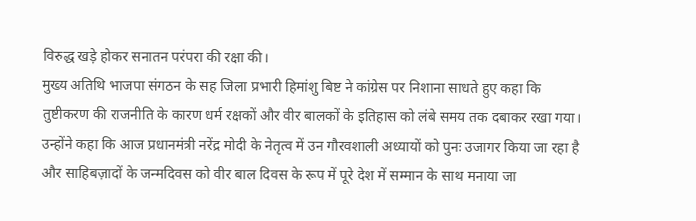विरुद्ध खड़े होकर सनातन परंपरा की रक्षा की।
मुख्य अतिथि भाजपा संगठन के सह जिला प्रभारी हिमांशु बिष्ट ने कांग्रेस पर निशाना साधते हुए कहा कि तुष्टीकरण की राजनीति के कारण धर्म रक्षकों और वीर बालकों के इतिहास को लंबे समय तक दबाकर रखा गया। उन्होंने कहा कि आज प्रधानमंत्री नरेंद्र मोदी के नेतृत्व में उन गौरवशाली अध्यायों को पुनः उजागर किया जा रहा है और साहिबज़ादों के जन्मदिवस को वीर बाल दिवस के रूप में पूरे देश में सम्मान के साथ मनाया जा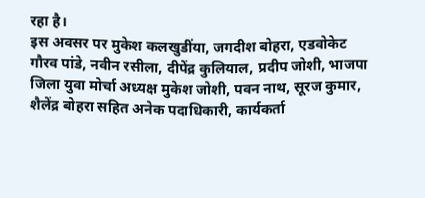रहा है।
इस अवसर पर मुकेश कलखुडींया, जगदीश बोहरा, एडवोकेट गौरव पांडे, नवीन रसीला, दीपेंद्र कुलियाल, प्रदीप जोशी, भाजपा जिला युवा मोर्चा अध्यक्ष मुकेश जोशी, पवन नाथ, सूरज कुमार, शैलेंद्र बोहरा सहित अनेक पदाधिकारी, कार्यकर्ता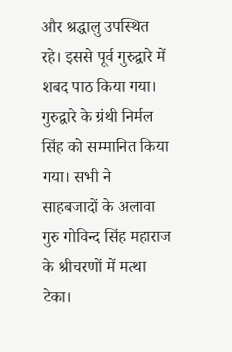और श्रद्धालु उपस्थित रहे। इससे पूर्व गुरुद्वारे में शबद पाठ किया गया। गुरुद्वारे के ग्रंथी निर्मल सिंह को सम्मानित किया गया। सभी ने साहबजादों के अलावा गुरु गोविन्द सिंह महाराज के श्रीचरणों में मत्था टेका।